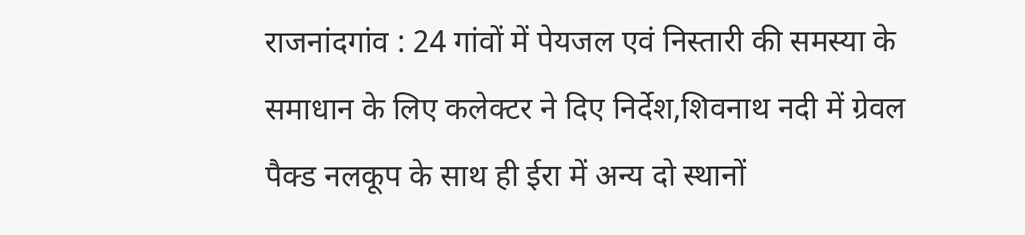राजनांदगांव : 24 गांवों में पेयजल एवं निस्तारी की समस्या के समाधान के लिए कलेक्टर ने दिए निर्देश,शिवनाथ नदी में ग्रेवल पैक्ड नलकूप के साथ ही ईरा में अन्य दो स्थानों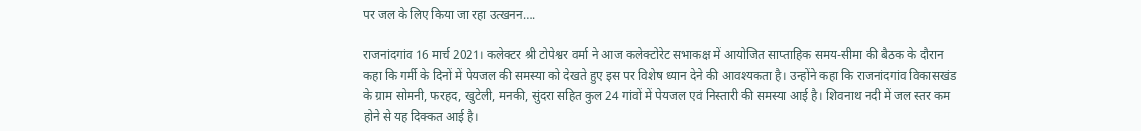पर जल के लिए किया जा रहा उत्खनन….

राजनांदगांव 16 मार्च 2021। कलेक्टर श्री टोपेश्वर वर्मा ने आज कलेक्टोरेट सभाकक्ष में आयोजित साप्ताहिक समय-सीमा की बैठक के दौरान कहा कि गर्मी के दिनों में पेयजल की समस्या को देखते हुए इस पर विशेष ध्यान देने की आवश्यकता है। उन्होंने कहा कि राजनांदगांव विकासखंड के ग्राम सोमनी, फरहद, खुटेली, मनकी, सुंदरा सहित कुल 24 गांवों में पेयजल एवं निस्तारी की समस्या आई है। शिवनाथ नदी में जल स्तर कम होने से यह दिक्कत आई है।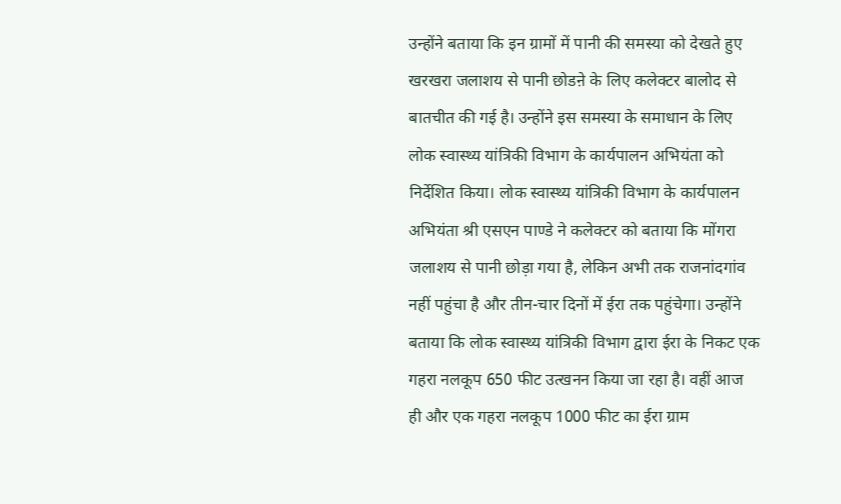उन्होंने बताया कि इन ग्रामों में पानी की समस्या को देखते हुए खरखरा जलाशय से पानी छोडऩे के लिए कलेक्टर बालोद से बातचीत की गई है। उन्होंने इस समस्या के समाधान के लिए लोक स्वास्थ्य यांत्रिकी विभाग के कार्यपालन अभियंता को निर्देशित किया। लोक स्वास्थ्य यांत्रिकी विभाग के कार्यपालन अभियंता श्री एसएन पाण्डे ने कलेक्टर को बताया कि मोंगरा जलाशय से पानी छोड़ा गया है, लेकिन अभी तक राजनांदगांव नहीं पहुंचा है और तीन-चार दिनों में ईरा तक पहुंचेगा। उन्होंने बताया कि लोक स्वास्थ्य यांत्रिकी विभाग द्वारा ईरा के निकट एक गहरा नलकूप 650 फीट उत्खनन किया जा रहा है। वहीं आज ही और एक गहरा नलकूप 1000 फीट का ईरा ग्राम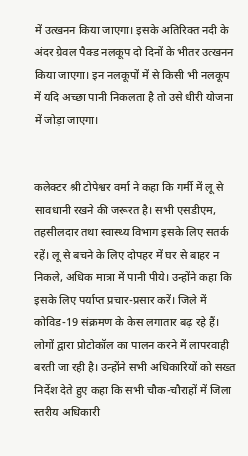में उत्खनन किया जाएगा। इसके अतिरिक्त नदी के अंदर ग्रेवल पैक्ड नलकूप दो दिनों के भीतर उत्खनन किया जाएगा। इन नलकूपों में से किसी भी नलकूप में यदि अच्छा पानी निकलता है तो उसे धीरी योजना में जोड़ा जाएगा।


कलेक्टर श्री टोपेश्वर वर्मा ने कहा कि गर्मी में लू से सावधानी रखने की जरूरत है। सभी एसडीएम, तहसीलदार तथा स्वास्थ्य विभाग इसके लिए सतर्क रहें। लू से बचने के लिए दोपहर में घर से बाहर न निकले, अधिक मात्रा में पानी पीये। उन्होंने कहा कि इसके लिए पर्याप्त प्रचार-प्रसार करें। जिले में  कोविड-19 संक्रमण के केस लगातार बढ़ रहे हैं। लोगों द्वारा प्रोटोकॉल का पालन करने में लापरवाही बरती जा रही है। उन्होंने सभी अधिकारियों को सख्त निर्देश देते हुए कहा कि सभी चौक-चौराहों में जिला स्तरीय अधिकारी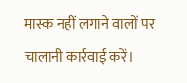मास्क नहीं लगाने वालों पर चालानी कार्रवाई करें।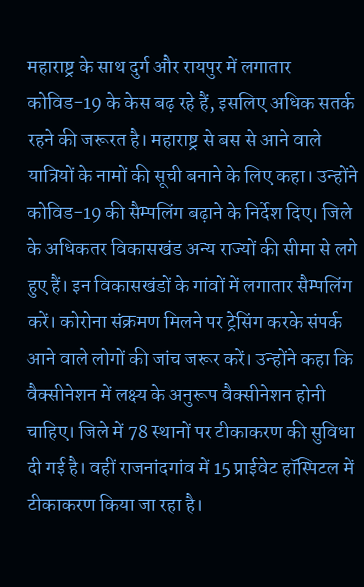महाराष्ट्र के साथ दुर्ग और रायपुर में लगातार कोविड-19 के केस बढ़ रहे हैं, इसलिए अधिक सतर्क रहने की जरूरत है। महाराष्ट्र से बस से आने वाले यात्रियों के नामों की सूची बनाने के लिए कहा। उन्होंने कोविड-19 की सैम्पलिंग बढ़ाने के निर्देश दिए। जिले के अधिकतर विकासखंड अन्य राज्यों की सीमा से लगे हुए हैं। इन विकासखंडों के गांवों में लगातार सैम्पलिंग करें। कोरोना संक्रमण मिलने पर ट्रेसिंग करके संपर्क आने वाले लोगों की जांच जरूर करें। उन्होंने कहा कि वैक्सीनेशन में लक्ष्य के अनुरूप वैक्सीनेशन होनी चाहिए। जिले में 78 स्थानों पर टीकाकरण की सुविधा दी गई है। वहीं राजनांदगांव में 15 प्राईवेट हॉस्पिटल में टीकाकरण किया जा रहा है।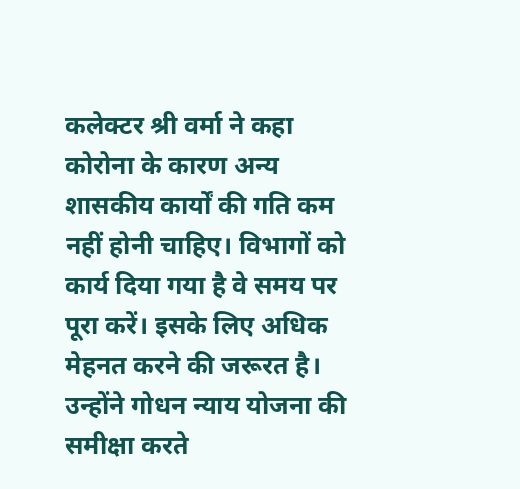कलेक्टर श्री वर्मा ने कहा कोरोना के कारण अन्य शासकीय कार्यों की गति कम नहीं होनी चाहिए। विभागों को कार्य दिया गया है वे समय पर पूरा करें। इसके लिए अधिक मेहनत करने की जरूरत है। उन्होंने गोधन न्याय योजना की समीक्षा करते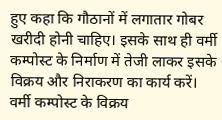हुए कहा कि गौठानों में लगातार गोबर खरीदी होनी चाहिए। इसके साथ ही वर्मी कम्पोस्ट के निर्माण में तेजी लाकर इसके विक्रय और निराकरण का कार्य करें। वर्मी कम्पोस्ट के विक्रय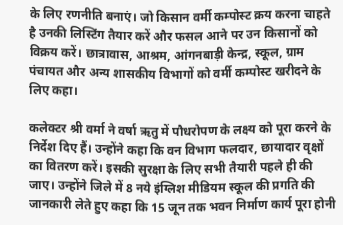के लिए रणनीति बनाएं। जो किसान वर्मी कम्पोस्ट क्रय करना चाहते है उनकी लिस्टिंग तैयार करें और फसल आने पर उन किसानों को विक्रय करें। छात्रावास, आश्रम, आंगनबाड़ी केन्द्र, स्कूल, ग्राम पंचायत और अन्य शासकीय विभागों को वर्मी कम्पोस्ट खरीदने के लिए कहा।

कलेक्टर श्री वर्मा ने वर्षा ऋतु में पौधरोपण के लक्ष्य को पूरा करने के निर्देश दिए हैं। उन्होंने कहा कि वन विभाग फलदार, छायादार वृक्षों का वितरण करें। इसकी सुरक्षा के लिए सभी तैयारी पहले ही की जाए। उन्होंने जिले में 8 नये इंग्लिश मीडियम स्कूल की प्रगति की जानकारी लेते हुए कहा कि 15 जून तक भवन निर्माण कार्य पूरा होनी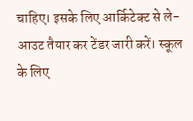चाहिए। इसके लिए आर्किटेक्ट से ले-आउट तैयार कर टेंडर जारी करें। स्कूल के लिए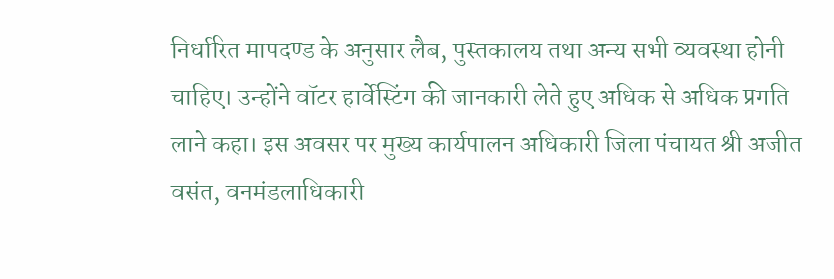निर्धारित मापदण्ड के अनुसार लैब, पुस्तकालय तथा अन्य सभी व्यवस्था होनी चाहिए। उन्होंने वॉटर हार्वेस्टिंग की जानकारी लेते हुए अधिक से अधिक प्रगति लाने कहा। इस अवसर पर मुख्य कार्यपालन अधिकारी जिला पंचायत श्री अजीत वसंत, वनमंडलाधिकारी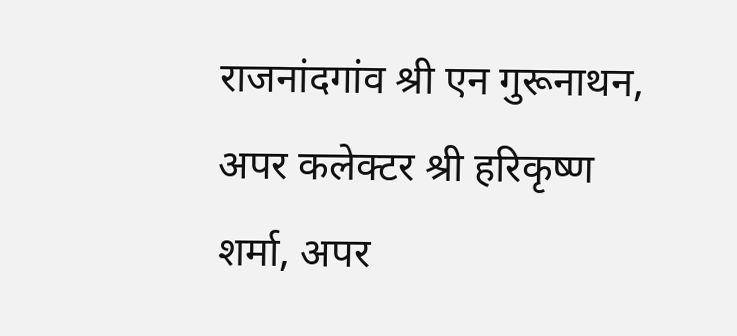राजनांदगांव श्री एन गुरूनाथन, अपर कलेक्टर श्री हरिकृष्ण शर्मा, अपर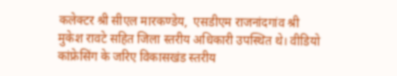कलेक्टर श्री सीएल मारकण्डेय,  एसडीएम राजनांदगांव श्री मुकेश रावटे सहित जिला स्तरीय अधिकारी उपस्थित थे। वीडियो कांफ्रेसिंग के जरिए विकासखंड स्तरीय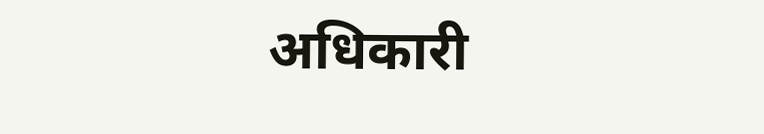अधिकारी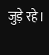जुड़े रहे।